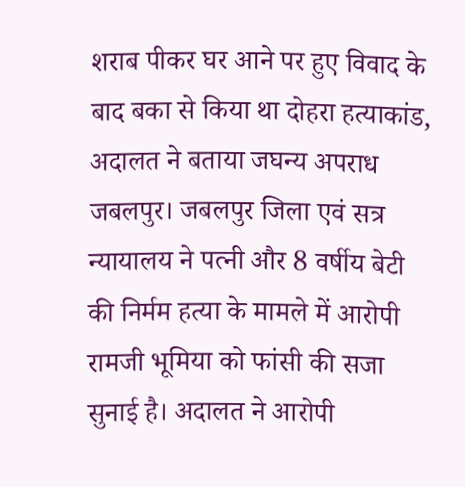शराब पीकर घर आने पर हुए विवाद के बाद बका से किया था दोहरा हत्याकांड, अदालत ने बताया जघन्य अपराध
जबलपुर। जबलपुर जिला एवं सत्र न्यायालय ने पत्नी और 8 वर्षीय बेटी की निर्मम हत्या के मामले में आरोपी रामजी भूमिया को फांसी की सजा सुनाई है। अदालत ने आरोपी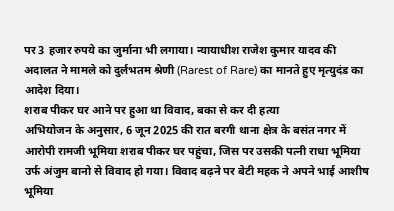पर 3 हजार रुपये का जुर्माना भी लगाया। न्यायाधीश राजेश कुमार यादव की अदालत ने मामले को दुर्लभतम श्रेणी (Rarest of Rare) का मानते हुए मृत्युदंड का आदेश दिया।
शराब पीकर घर आने पर हुआ था विवाद, बका से कर दी हत्या
अभियोजन के अनुसार, 6 जून 2025 की रात बरगी थाना क्षेत्र के बसंत नगर में आरोपी रामजी भूमिया शराब पीकर घर पहुंचा, जिस पर उसकी पत्नी राधा भूमिया उर्फ अंजुम बानो से विवाद हो गया। विवाद बढ़ने पर बेटी महक ने अपने भाई आशीष भूमिया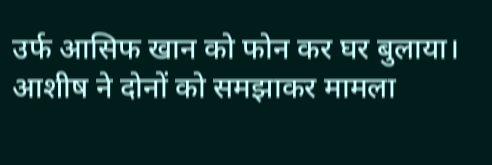उर्फ आसिफ खान को फोन कर घर बुलाया।
आशीष ने दोनों को समझाकर मामला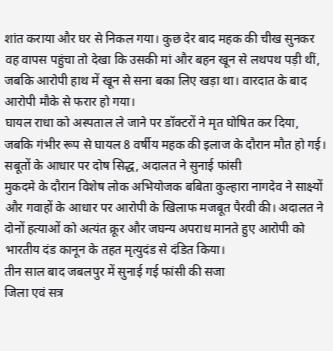शांत कराया और घर से निकल गया। कुछ देर बाद महक की चीख सुनकर वह वापस पहुंचा तो देखा कि उसकी मां और बहन खून से लथपथ पड़ी थीं, जबकि आरोपी हाथ में खून से सना बका लिए खड़ा था। वारदात के बाद आरोपी मौके से फरार हो गया।
घायल राधा को अस्पताल ले जाने पर डॉक्टरों ने मृत घोषित कर दिया, जबकि गंभीर रूप से घायल 8 वर्षीय महक की इलाज के दौरान मौत हो गई।
सबूतों के आधार पर दोष सिद्ध, अदालत ने सुनाई फांसी
मुकदमे के दौरान विशेष लोक अभियोजक बबिता कुल्हारा नागदेव ने साक्ष्यों और गवाहों के आधार पर आरोपी के खिलाफ मजबूत पैरवी की। अदालत ने दोनों हत्याओं को अत्यंत क्रूर और जघन्य अपराध मानते हुए आरोपी को भारतीय दंड कानून के तहत मृत्युदंड से दंडित किया।
तीन साल बाद जबलपुर में सुनाई गई फांसी की सजा
जिला एवं सत्र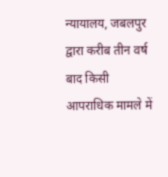न्यायालय, जबलपुर द्वारा करीब तीन वर्ष बाद किसी आपराधिक मामले में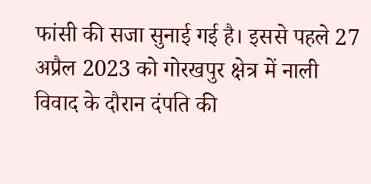फांसी की सजा सुनाई गई है। इससे पहले 27 अप्रैल 2023 को गोरखपुर क्षेत्र में नाली विवाद के दौरान दंपति की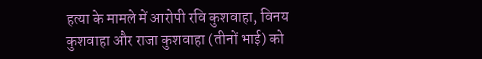हत्या के मामले में आरोपी रवि कुशवाहा, विनय कुशवाहा और राजा कुशवाहा (तीनों भाई) को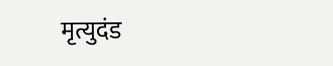मृत्युदंड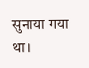सुनाया गया था।